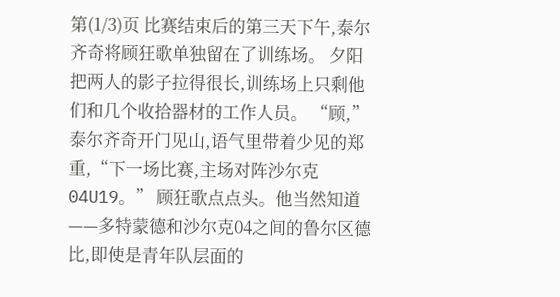第(1/3)页 比赛结束后的第三天下午,泰尔齐奇将顾狂歌单独留在了训练场。 夕阳把两人的影子拉得很长,训练场上只剩他们和几个收拾器材的工作人员。 “顾,”泰尔齐奇开门见山,语气里带着少见的郑重,“下一场比赛,主场对阵沙尔克04U19。” 顾狂歌点点头。他当然知道——多特蒙德和沙尔克04之间的鲁尔区德比,即使是青年队层面的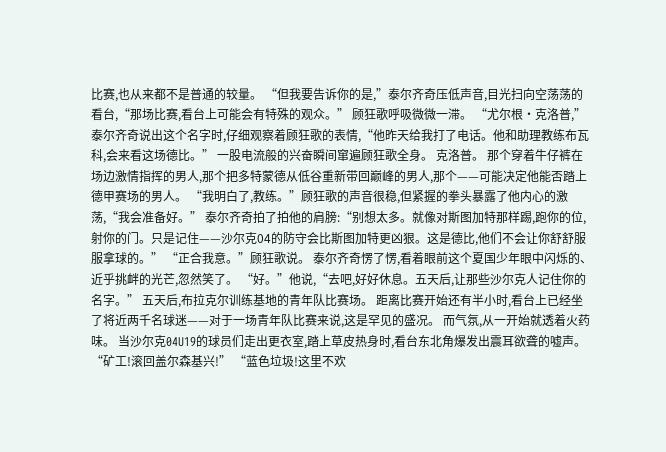比赛,也从来都不是普通的较量。 “但我要告诉你的是,”泰尔齐奇压低声音,目光扫向空荡荡的看台,“那场比赛,看台上可能会有特殊的观众。” 顾狂歌呼吸微微一滞。 “尤尔根·克洛普,”泰尔齐奇说出这个名字时,仔细观察着顾狂歌的表情,“他昨天给我打了电话。他和助理教练布瓦科,会来看这场德比。” 一股电流般的兴奋瞬间窜遍顾狂歌全身。 克洛普。 那个穿着牛仔裤在场边激情指挥的男人,那个把多特蒙德从低谷重新带回巅峰的男人,那个——可能决定他能否踏上德甲赛场的男人。 “我明白了,教练。”顾狂歌的声音很稳,但紧握的拳头暴露了他内心的激荡,“我会准备好。” 泰尔齐奇拍了拍他的肩膀:“别想太多。就像对斯图加特那样踢,跑你的位,射你的门。只是记住——沙尔克04的防守会比斯图加特更凶狠。这是德比,他们不会让你舒舒服服拿球的。” “正合我意。”顾狂歌说。 泰尔齐奇愣了愣,看着眼前这个夏国少年眼中闪烁的、近乎挑衅的光芒,忽然笑了。 “好。”他说,“去吧,好好休息。五天后,让那些沙尔克人记住你的名字。” 五天后,布拉克尔训练基地的青年队比赛场。 距离比赛开始还有半小时,看台上已经坐了将近两千名球迷——对于一场青年队比赛来说,这是罕见的盛况。 而气氛,从一开始就透着火药味。 当沙尔克04U19的球员们走出更衣室,踏上草皮热身时,看台东北角爆发出震耳欲聋的嘘声。 “矿工!滚回盖尔森基兴!” “蓝色垃圾!这里不欢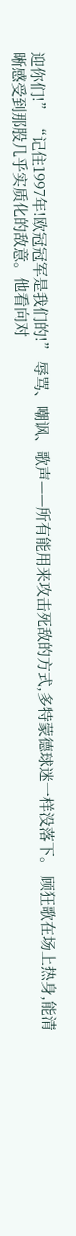迎你们!” “记住1997年!欧冠冠军是我们的!” 辱骂、嘲讽、歌声——所有能用来攻击死敌的方式,多特蒙德球迷一样没落下。 顾狂歌在场上热身,能清晰感受到那股几乎实质化的敌意。他看向对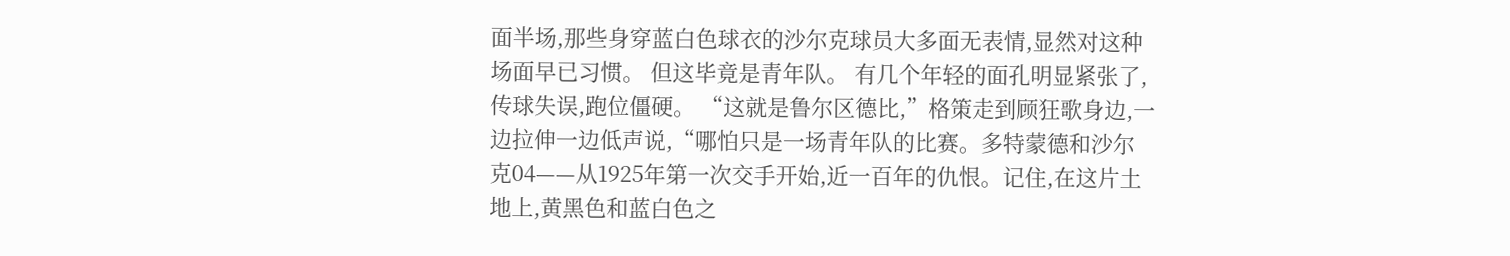面半场,那些身穿蓝白色球衣的沙尔克球员大多面无表情,显然对这种场面早已习惯。 但这毕竟是青年队。 有几个年轻的面孔明显紧张了,传球失误,跑位僵硬。 “这就是鲁尔区德比,”格策走到顾狂歌身边,一边拉伸一边低声说,“哪怕只是一场青年队的比赛。多特蒙德和沙尔克04——从1925年第一次交手开始,近一百年的仇恨。记住,在这片土地上,黄黑色和蓝白色之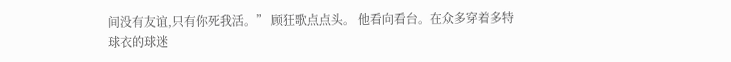间没有友谊,只有你死我活。” 顾狂歌点点头。 他看向看台。在众多穿着多特球衣的球迷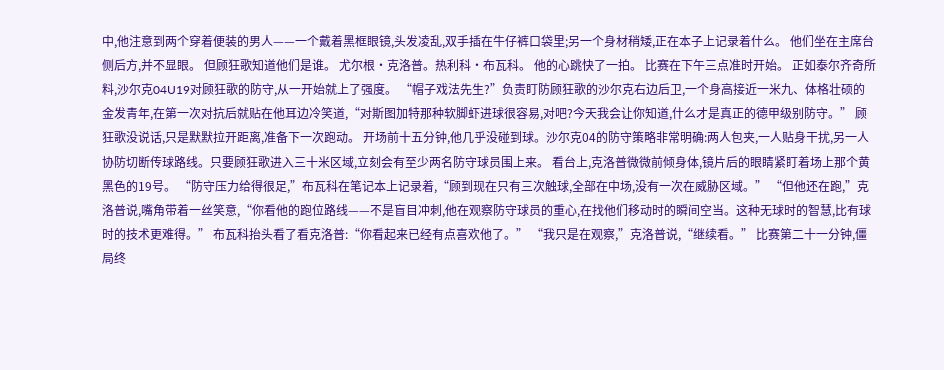中,他注意到两个穿着便装的男人——一个戴着黑框眼镜,头发凌乱,双手插在牛仔裤口袋里;另一个身材稍矮,正在本子上记录着什么。 他们坐在主席台侧后方,并不显眼。 但顾狂歌知道他们是谁。 尤尔根·克洛普。热利科·布瓦科。 他的心跳快了一拍。 比赛在下午三点准时开始。 正如泰尔齐奇所料,沙尔克04U19对顾狂歌的防守,从一开始就上了强度。 “帽子戏法先生?”负责盯防顾狂歌的沙尔克右边后卫,一个身高接近一米九、体格壮硕的金发青年,在第一次对抗后就贴在他耳边冷笑道,“对斯图加特那种软脚虾进球很容易,对吧?今天我会让你知道,什么才是真正的德甲级别防守。” 顾狂歌没说话,只是默默拉开距离,准备下一次跑动。 开场前十五分钟,他几乎没碰到球。沙尔克04的防守策略非常明确:两人包夹,一人贴身干扰,另一人协防切断传球路线。只要顾狂歌进入三十米区域,立刻会有至少两名防守球员围上来。 看台上,克洛普微微前倾身体,镜片后的眼睛紧盯着场上那个黄黑色的19号。 “防守压力给得很足,”布瓦科在笔记本上记录着,“顾到现在只有三次触球,全部在中场,没有一次在威胁区域。” “但他还在跑,”克洛普说,嘴角带着一丝笑意,“你看他的跑位路线——不是盲目冲刺,他在观察防守球员的重心,在找他们移动时的瞬间空当。这种无球时的智慧,比有球时的技术更难得。” 布瓦科抬头看了看克洛普:“你看起来已经有点喜欢他了。” “我只是在观察,”克洛普说,“继续看。” 比赛第二十一分钟,僵局终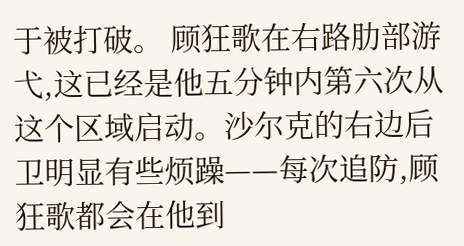于被打破。 顾狂歌在右路肋部游弋,这已经是他五分钟内第六次从这个区域启动。沙尔克的右边后卫明显有些烦躁——每次追防,顾狂歌都会在他到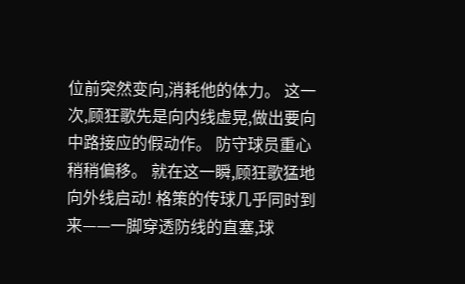位前突然变向,消耗他的体力。 这一次,顾狂歌先是向内线虚晃,做出要向中路接应的假动作。 防守球员重心稍稍偏移。 就在这一瞬,顾狂歌猛地向外线启动! 格策的传球几乎同时到来——一脚穿透防线的直塞,球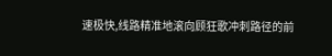速极快,线路精准地滚向顾狂歌冲刺路径的前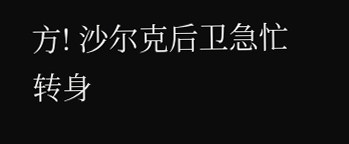方! 沙尔克后卫急忙转身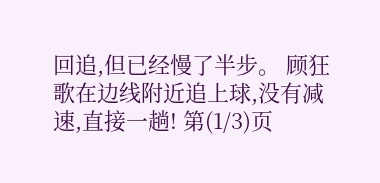回追,但已经慢了半步。 顾狂歌在边线附近追上球,没有减速,直接一趟! 第(1/3)页